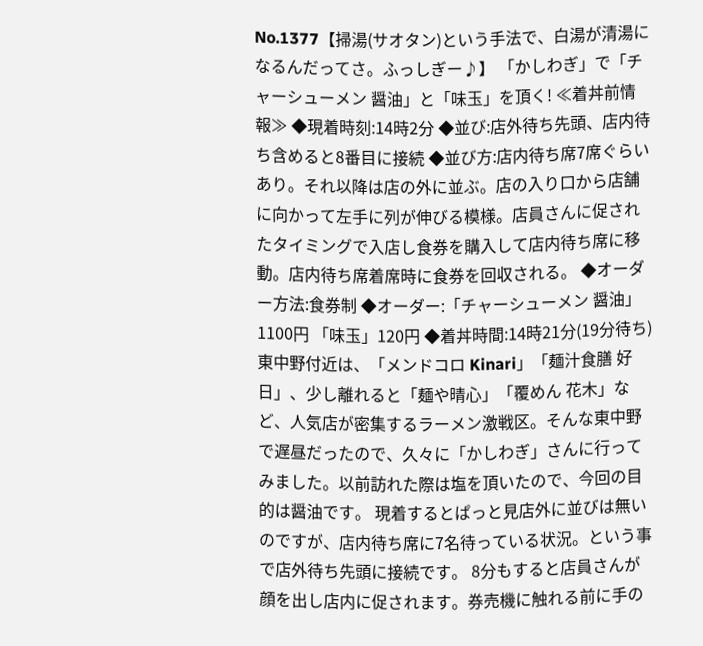No.1377【掃湯(サオタン)という手法で、白湯が清湯になるんだってさ。ふっしぎー♪】 「かしわぎ」で「チャーシューメン 醤油」と「味玉」を頂く! ≪着丼前情報≫ ◆現着時刻:14時2分 ◆並び:店外待ち先頭、店内待ち含めると8番目に接続 ◆並び方:店内待ち席7席ぐらいあり。それ以降は店の外に並ぶ。店の入り口から店舗に向かって左手に列が伸びる模様。店員さんに促されたタイミングで入店し食券を購入して店内待ち席に移動。店内待ち席着席時に食券を回収される。 ◆オーダー方法:食券制 ◆オーダー:「チャーシューメン 醤油」1100円 「味玉」120円 ◆着丼時間:14時21分(19分待ち) 東中野付近は、「メンドコロ Kinari」「麺汁食膳 好日」、少し離れると「麺や晴心」「覆めん 花木」など、人気店が密集するラーメン激戦区。そんな東中野で遅昼だったので、久々に「かしわぎ」さんに行ってみました。以前訪れた際は塩を頂いたので、今回の目的は醤油です。 現着するとぱっと見店外に並びは無いのですが、店内待ち席に7名待っている状況。という事で店外待ち先頭に接続です。 8分もすると店員さんが顔を出し店内に促されます。券売機に触れる前に手の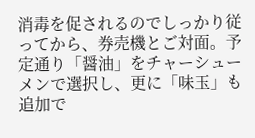消毒を促されるのでしっかり従ってから、券売機とご対面。予定通り「醤油」をチャーシューメンで選択し、更に「味玉」も追加で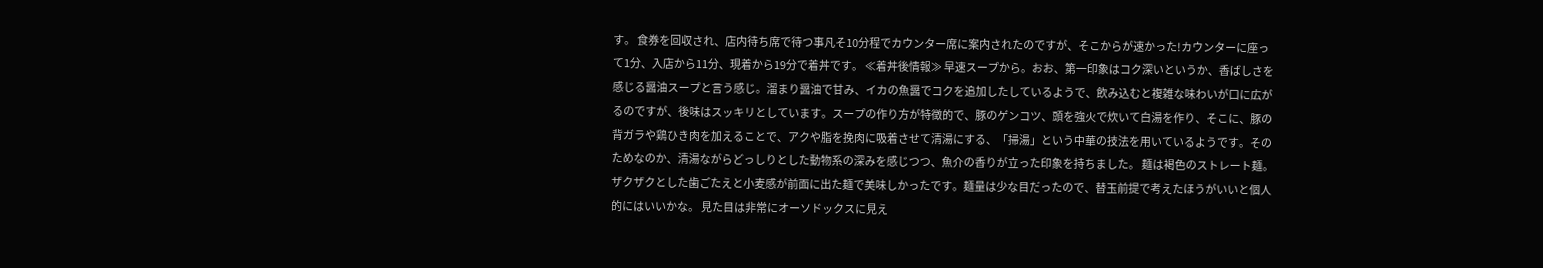す。 食券を回収され、店内待ち席で待つ事凡そ10分程でカウンター席に案内されたのですが、そこからが速かった!カウンターに座って1分、入店から11分、現着から19分で着丼です。 ≪着丼後情報≫ 早速スープから。おお、第一印象はコク深いというか、香ばしさを感じる醤油スープと言う感じ。溜まり醤油で甘み、イカの魚醤でコクを追加したしているようで、飲み込むと複雑な味わいが口に広がるのですが、後味はスッキリとしています。スープの作り方が特徴的で、豚のゲンコツ、頭を強火で炊いて白湯を作り、そこに、豚の背ガラや鶏ひき肉を加えることで、アクや脂を挽肉に吸着させて清湯にする、「掃湯」という中華の技法を用いているようです。そのためなのか、清湯ながらどっしりとした動物系の深みを感じつつ、魚介の香りが立った印象を持ちました。 麺は褐色のストレート麺。ザクザクとした歯ごたえと小麦感が前面に出た麺で美味しかったです。麺量は少な目だったので、替玉前提で考えたほうがいいと個人的にはいいかな。 見た目は非常にオーソドックスに見え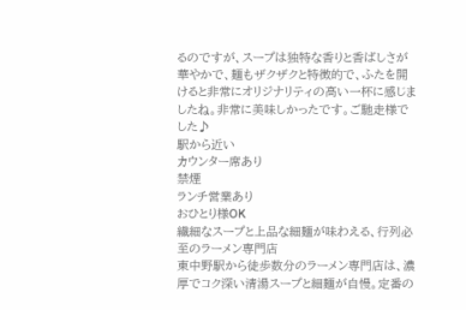るのですが、スープは独特な香りと香ばしさが華やかで、麺もザクザクと特徴的で、ふたを開けると非常にオリジナリティの高い一杯に感じましたね。非常に美味しかったです。ご馳走様でした♪
駅から近い
カウンター席あり
禁煙
ランチ営業あり
おひとり様OK
繊細なスープと上品な細麺が味わえる、行列必至のラーメン専門店
東中野駅から徒歩数分のラーメン専門店は、濃厚でコク深い清湯スープと細麺が自慢。定番の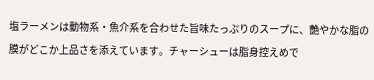塩ラーメンは動物系・魚介系を合わせた旨味たっぷりのスープに、艶やかな脂の膜がどこか上品さを添えています。チャーシューは脂身控えめで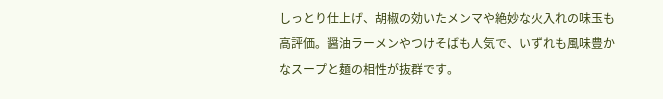しっとり仕上げ、胡椒の効いたメンマや絶妙な火入れの味玉も高評価。醤油ラーメンやつけそばも人気で、いずれも風味豊かなスープと麺の相性が抜群です。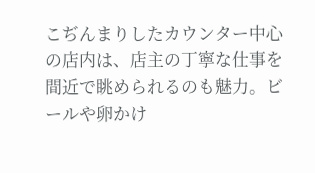こぢんまりしたカウンター中心の店内は、店主の丁寧な仕事を間近で眺められるのも魅力。ビールや卵かけ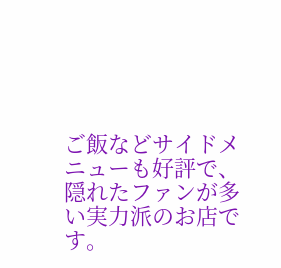ご飯などサイドメニューも好評で、隠れたファンが多い実力派のお店です。